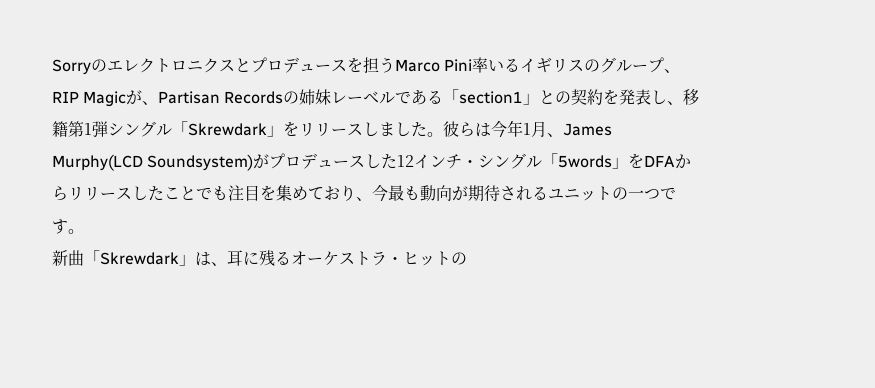Sorryのエレクトロニクスとプロデュースを担うMarco Pini率いるイギリスのグループ、RIP Magicが、Partisan Recordsの姉妹レーベルである「section1」との契約を発表し、移籍第1弾シングル「Skrewdark」をリリースしました。彼らは今年1月、James Murphy(LCD Soundsystem)がプロデュースした12インチ・シングル「5words」をDFAからリリースしたことでも注目を集めており、今最も動向が期待されるユニットの一つです。
新曲「Skrewdark」は、耳に残るオーケストラ・ヒットの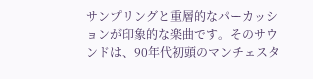サンプリングと重層的なパーカッションが印象的な楽曲です。そのサウンドは、90年代初頭のマンチェスタ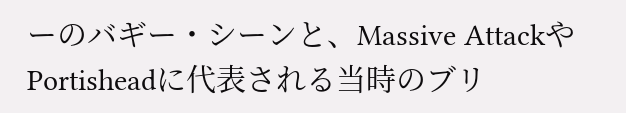ーのバギー・シーンと、Massive AttackやPortisheadに代表される当時のブリ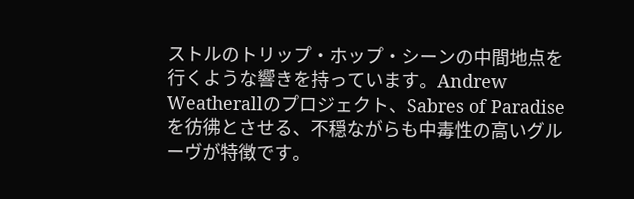ストルのトリップ・ホップ・シーンの中間地点を行くような響きを持っています。Andrew Weatherallのプロジェクト、Sabres of Paradiseを彷彿とさせる、不穏ながらも中毒性の高いグルーヴが特徴です。